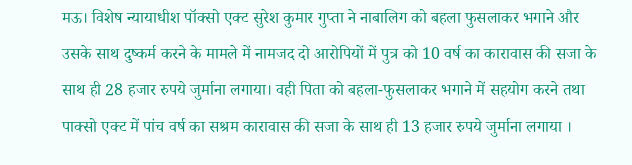मऊ। विशेष न्यायाधीश पॉक्सो एक्ट सुरेश कुमार गुप्ता ने नाबालिग को बहला फुसलाकर भगाने और उसके साथ दुष्कर्म करने के मामले में नामजद दो आरोपियों में पुत्र को 10 वर्ष का कारावास की सजा के साथ ही 28 हजार रुपये जुर्माना लगाया। वही पिता को बहला-फुसलाकर भगाने में सहयोग करने तथा पाक्सो एक्ट में पांच वर्ष का सश्रम कारावास की सजा के साथ ही 13 हजार रुपये जुर्माना लगाया ।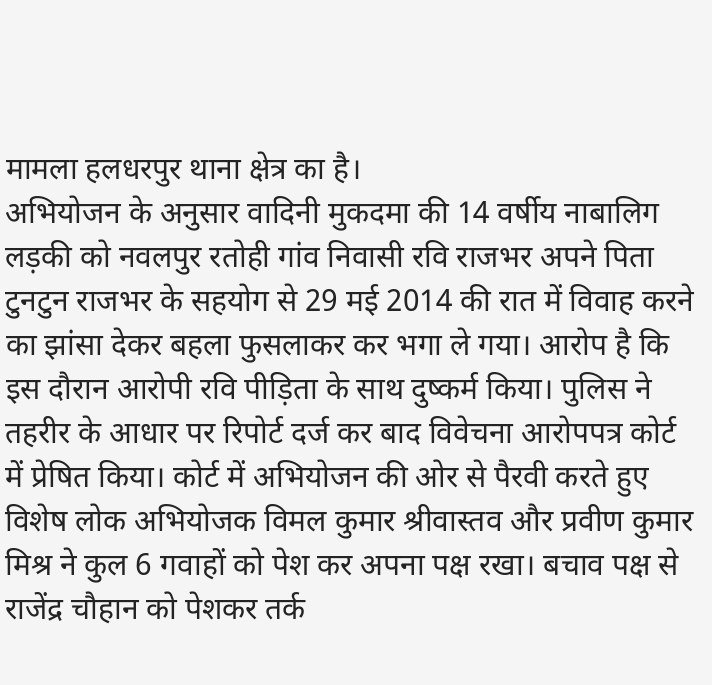मामला हलधरपुर थाना क्षेत्र का है।
अभियोजन के अनुसार वादिनी मुकदमा की 14 वर्षीय नाबालिग लड़की को नवलपुर रतोही गांव निवासी रवि राजभर अपने पिता टुनटुन राजभर के सहयोग से 29 मई 2014 की रात में विवाह करने का झांसा देकर बहला फुसलाकर कर भगा ले गया। आरोप है कि इस दौरान आरोपी रवि पीड़िता के साथ दुष्कर्म किया। पुलिस ने तहरीर के आधार पर रिपोर्ट दर्ज कर बाद विवेचना आरोपपत्र कोर्ट में प्रेषित किया। कोर्ट में अभियोजन की ओर से पैरवी करते हुए विशेष लोक अभियोजक विमल कुमार श्रीवास्तव और प्रवीण कुमार मिश्र ने कुल 6 गवाहों को पेश कर अपना पक्ष रखा। बचाव पक्ष से राजेंद्र चौहान को पेशकर तर्क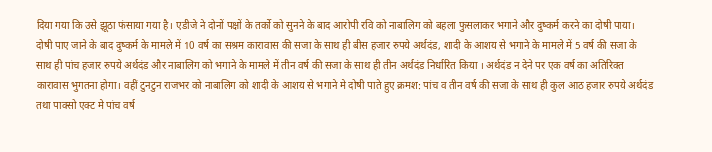दिया गया कि उसे झूठा फंसाया गया है। एडीजे ने दोनों पक्षों के तर्को को सुनने के बाद आरोपी रवि को नाबालिग को बहला फुसलाकर भगाने और दुष्कर्म करने का दोषी पाया। दोषी पाए जाने के बाद दुष्कर्म के मामले में 10 वर्ष का सश्रम कारावास की सजा के साथ ही बीस हजार रुपये अर्थदंड, शादी के आशय से भगाने के मामले में 5 वर्ष की सजा के साथ ही पांच हजार रुपये अर्थदंड और नाबालिग को भगाने के मामले में तीन वर्ष की सजा के साथ ही तीन अर्थदंड निर्धारित किया । अर्थदंड न देने पर एक वर्ष का अतिरिक्त कारावास भुगतना होगा। वहीं टुनटुन राजभर को नाबालिग को शादी के आशय से भगाने मे दोषी पाते हुए क्रमश: पांच व तीन वर्ष की सजा के साथ ही कुल आठ हजार रुपये अर्थदंड तथा पाक्सो एक्ट मे पांच वर्ष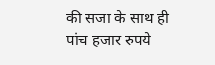की सजा के साथ ही पांच हजार रुपये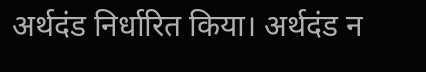अर्थदंड निर्धारित किया। अर्थदंड न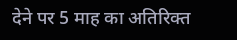देने पर 5 माह का अतिरिक्त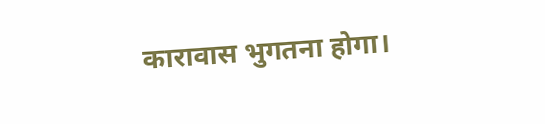कारावास भुगतना होगा।